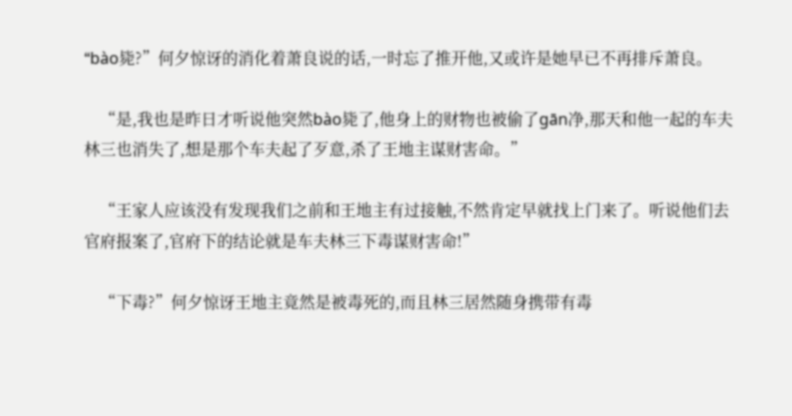“bào毙?”何夕惊讶的消化着萧良说的话,一时忘了推开他,又或许是她早已不再排斥萧良。

    “是,我也是昨日才听说他突然bào毙了,他身上的财物也被偷了gān净,那天和他一起的车夫林三也消失了,想是那个车夫起了歹意,杀了王地主谋财害命。”

    “王家人应该没有发现我们之前和王地主有过接触,不然肯定早就找上门来了。听说他们去官府报案了,官府下的结论就是车夫林三下毒谋财害命!”

    “下毒?”何夕惊讶王地主竟然是被毒死的,而且林三居然随身携带有毒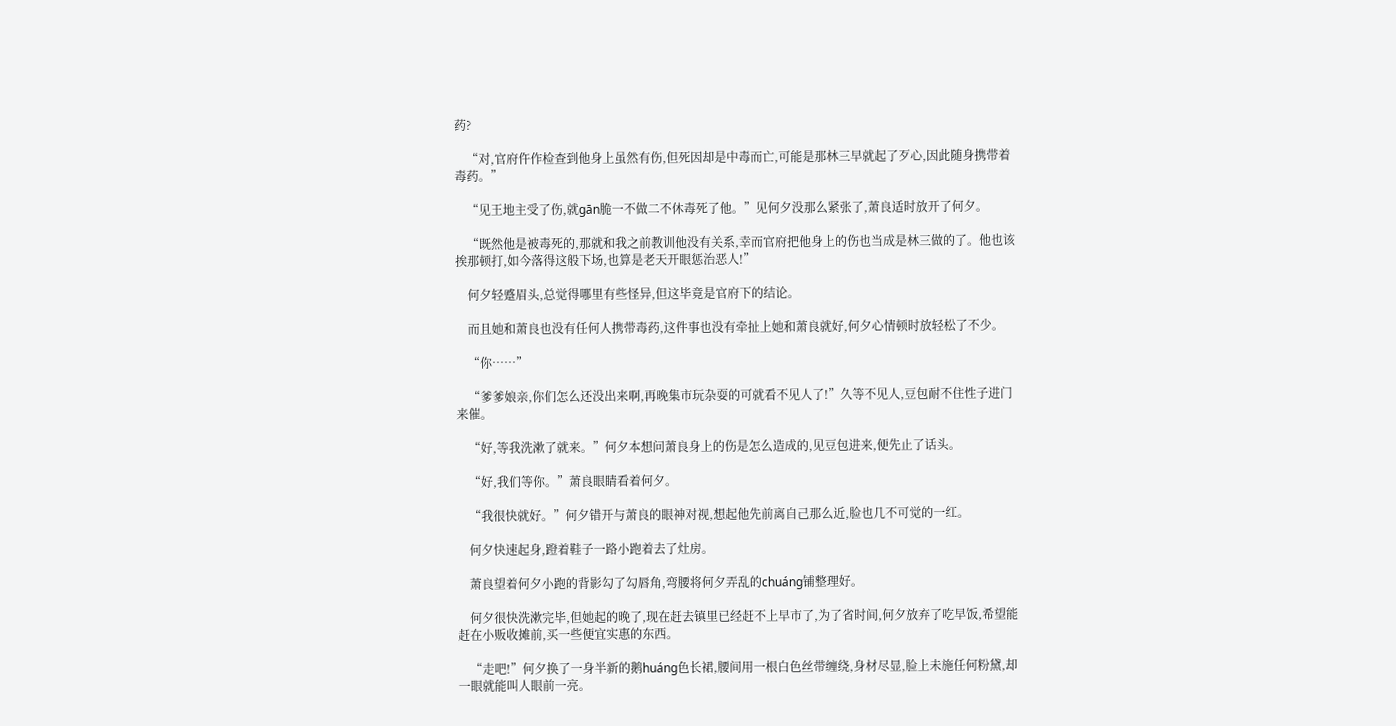药?

    “对,官府仵作检查到他身上虽然有伤,但死因却是中毒而亡,可能是那林三早就起了歹心,因此随身携带着毒药。”

    “见王地主受了伤,就gān脆一不做二不休毒死了他。”见何夕没那么紧张了,萧良适时放开了何夕。

    “既然他是被毒死的,那就和我之前教训他没有关系,幸而官府把他身上的伤也当成是林三做的了。他也该挨那顿打,如今落得这般下场,也算是老天开眼惩治恶人!”

    何夕轻蹙眉头,总觉得哪里有些怪异,但这毕竟是官府下的结论。

    而且她和萧良也没有任何人携带毒药,这件事也没有牵扯上她和萧良就好,何夕心情顿时放轻松了不少。

    “你……”

    “爹爹娘亲,你们怎么还没出来啊,再晚集市玩杂耍的可就看不见人了!”久等不见人,豆包耐不住性子进门来催。

    “好,等我洗漱了就来。”何夕本想问萧良身上的伤是怎么造成的,见豆包进来,便先止了话头。

    “好,我们等你。”萧良眼睛看着何夕。

    “我很快就好。”何夕错开与萧良的眼神对视,想起他先前离自己那么近,脸也几不可觉的一红。

    何夕快速起身,蹬着鞋子一路小跑着去了灶房。

    萧良望着何夕小跑的背影勾了勾唇角,弯腰将何夕弄乱的chuáng铺整理好。

    何夕很快洗漱完毕,但她起的晚了,现在赶去镇里已经赶不上早市了,为了省时间,何夕放弃了吃早饭,希望能赶在小贩收摊前,买一些便宜实惠的东西。

    “走吧!”何夕换了一身半新的鹅huáng色长裙,腰间用一根白色丝带缠绕,身材尽显,脸上未施任何粉黛,却一眼就能叫人眼前一亮。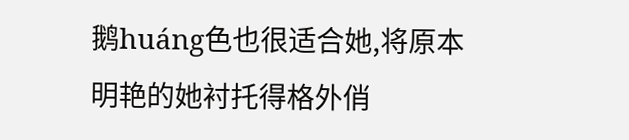鹅huáng色也很适合她,将原本明艳的她衬托得格外俏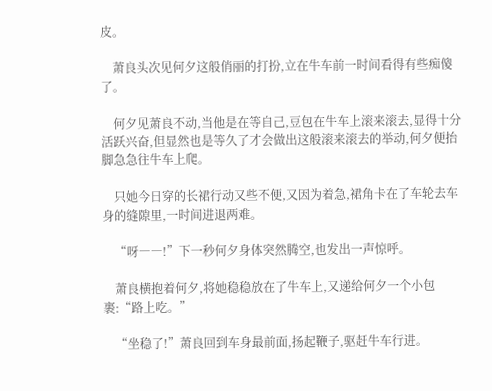皮。

    萧良头次见何夕这般俏丽的打扮,立在牛车前一时间看得有些痴傻了。

    何夕见萧良不动,当他是在等自己,豆包在牛车上滚来滚去,显得十分活跃兴奋,但显然也是等久了才会做出这般滚来滚去的举动,何夕便抬脚急急往牛车上爬。

    只她今日穿的长裙行动又些不便,又因为着急,裙角卡在了车轮去车身的缝隙里,一时间进退两难。

    “呀――!”下一秒何夕身体突然腾空,也发出一声惊呼。

    萧良横抱着何夕,将她稳稳放在了牛车上,又递给何夕一个小包裹:“路上吃。”

    “坐稳了!”萧良回到车身最前面,扬起鞭子,驱赶牛车行进。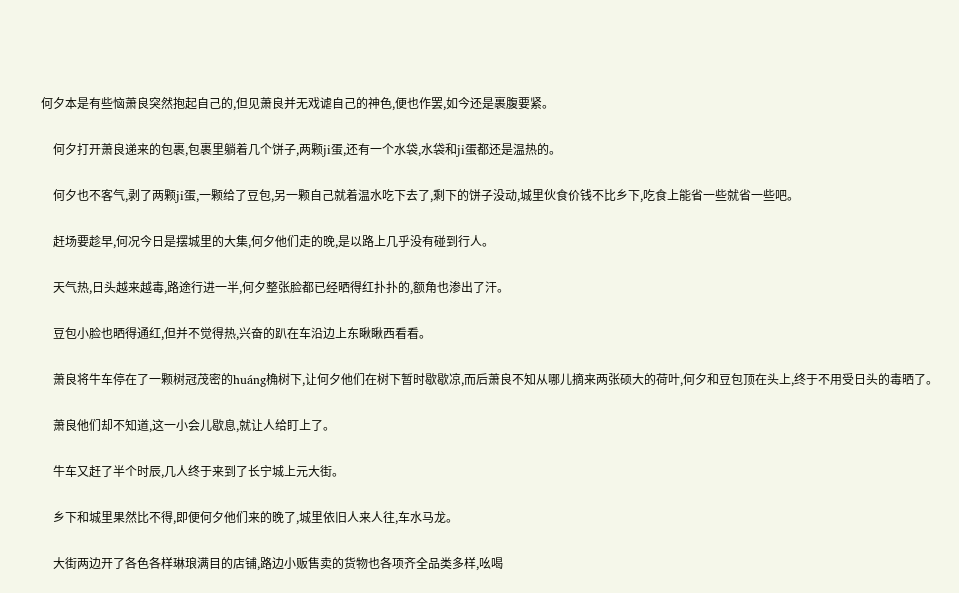何夕本是有些恼萧良突然抱起自己的,但见萧良并无戏谑自己的神色,便也作罢,如今还是裹腹要紧。

    何夕打开萧良递来的包裹,包裹里躺着几个饼子,两颗ji蛋,还有一个水袋,水袋和ji蛋都还是温热的。

    何夕也不客气,剥了两颗ji蛋,一颗给了豆包,另一颗自己就着温水吃下去了,剩下的饼子没动,城里伙食价钱不比乡下,吃食上能省一些就省一些吧。

    赶场要趁早,何况今日是摆城里的大集,何夕他们走的晚,是以路上几乎没有碰到行人。

    天气热,日头越来越毒,路途行进一半,何夕整张脸都已经晒得红扑扑的,额角也渗出了汗。

    豆包小脸也晒得通红,但并不觉得热,兴奋的趴在车沿边上东瞅瞅西看看。

    萧良将牛车停在了一颗树冠茂密的huáng桷树下,让何夕他们在树下暂时歇歇凉,而后萧良不知从哪儿摘来两张硕大的荷叶,何夕和豆包顶在头上,终于不用受日头的毒晒了。

    萧良他们却不知道,这一小会儿歇息,就让人给盯上了。

    牛车又赶了半个时辰,几人终于来到了长宁城上元大街。

    乡下和城里果然比不得,即便何夕他们来的晚了,城里依旧人来人往,车水马龙。

    大街两边开了各色各样琳琅满目的店铺,路边小贩售卖的货物也各项齐全品类多样,吆喝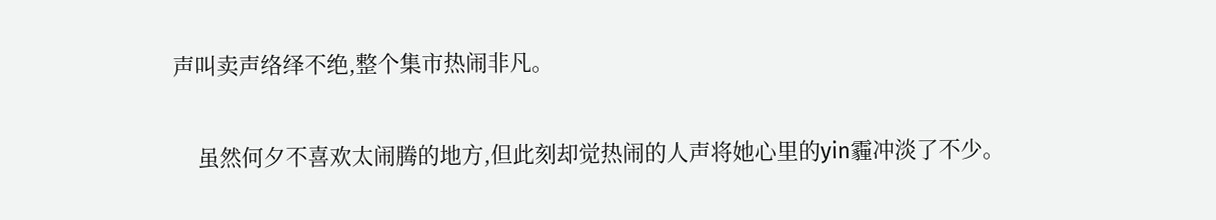声叫卖声络绎不绝,整个集市热闹非凡。

    虽然何夕不喜欢太闹腾的地方,但此刻却觉热闹的人声将她心里的yin霾冲淡了不少。